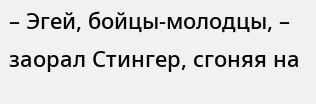– Эгей, бойцы-молодцы, – заорал Стингер, сгоняя на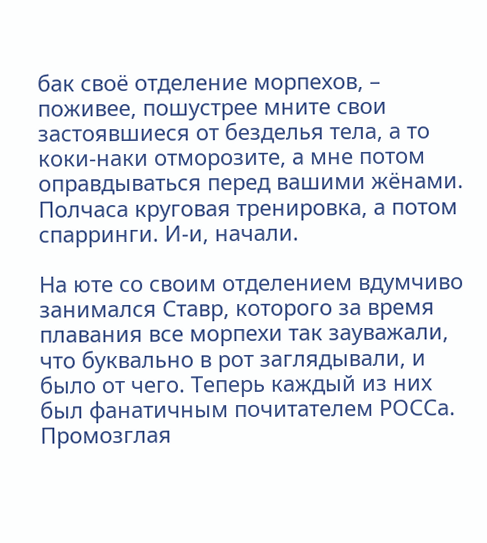бак своё отделение морпехов, – поживее, пошустрее мните свои застоявшиеся от безделья тела, а то коки-наки отморозите, а мне потом оправдываться перед вашими жёнами. Полчаса круговая тренировка, а потом спарринги. И-и, начали.

На юте со своим отделением вдумчиво занимался Ставр, которого за время плавания все морпехи так зауважали, что буквально в рот заглядывали, и было от чего. Теперь каждый из них был фанатичным почитателем РОССа. Промозглая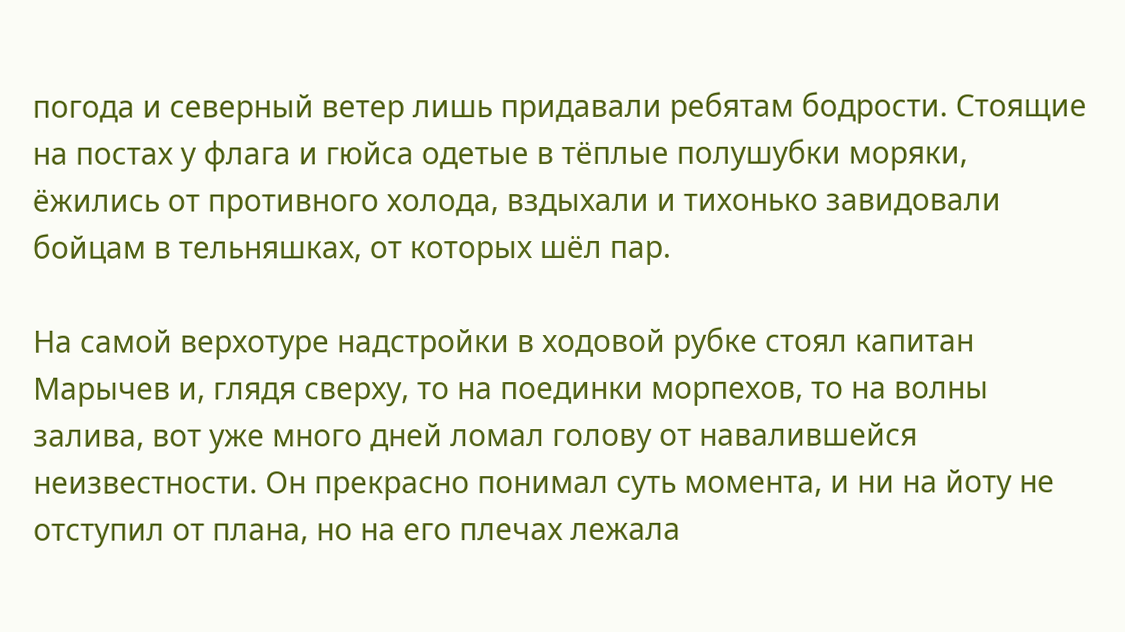погода и северный ветер лишь придавали ребятам бодрости. Стоящие на постах у флага и гюйса одетые в тёплые полушубки моряки, ёжились от противного холода, вздыхали и тихонько завидовали бойцам в тельняшках, от которых шёл пар.

На самой верхотуре надстройки в ходовой рубке стоял капитан Марычев и, глядя сверху, то на поединки морпехов, то на волны залива, вот уже много дней ломал голову от навалившейся неизвестности. Он прекрасно понимал суть момента, и ни на йоту не отступил от плана, но на его плечах лежала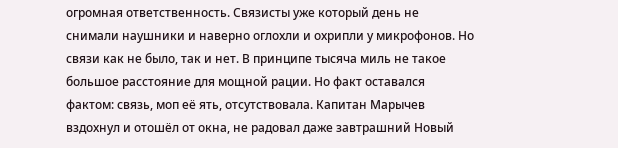огромная ответственность. Связисты уже который день не снимали наушники и наверно оглохли и охрипли у микрофонов. Но связи как не было, так и нет. В принципе тысяча миль не такое большое расстояние для мощной рации. Но факт оставался фактом: связь, моп её ять, отсутствовала. Капитан Марычев вздохнул и отошёл от окна, не радовал даже завтрашний Новый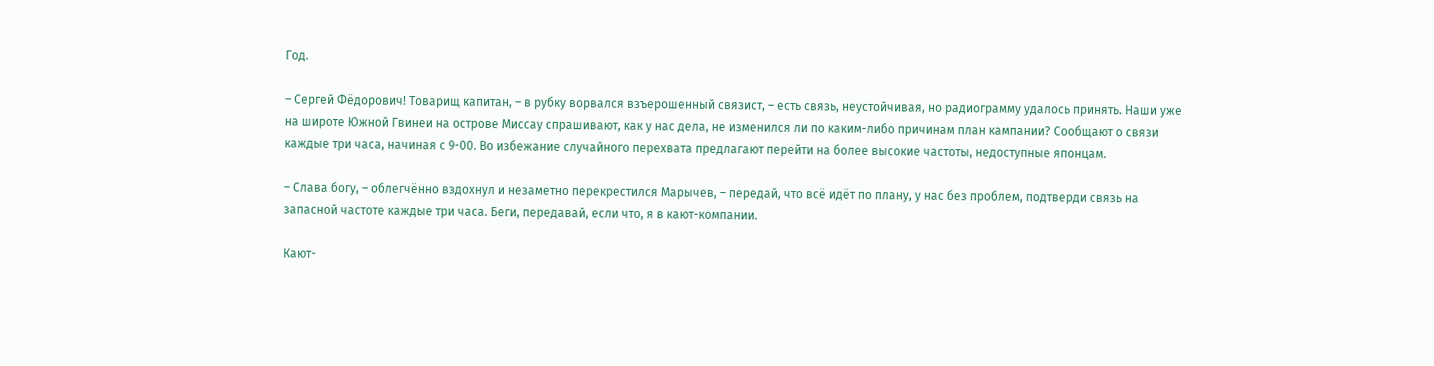Год.

– Сергей Фёдорович! Товарищ капитан, – в рубку ворвался взъерошенный связист, – есть связь, неустойчивая, но радиограмму удалось принять. Наши уже на широте Южной Гвинеи на острове Миссау спрашивают, как у нас дела, не изменился ли по каким-либо причинам план кампании? Сообщают о связи каждые три часа, начиная с 9-00. Во избежание случайного перехвата предлагают перейти на более высокие частоты, недоступные японцам.

– Слава богу, – облегчённо вздохнул и незаметно перекрестился Марычев, – передай, что всё идёт по плану, у нас без проблем, подтверди связь на запасной частоте каждые три часа. Беги, передавай, если что, я в кают-компании.

Кают-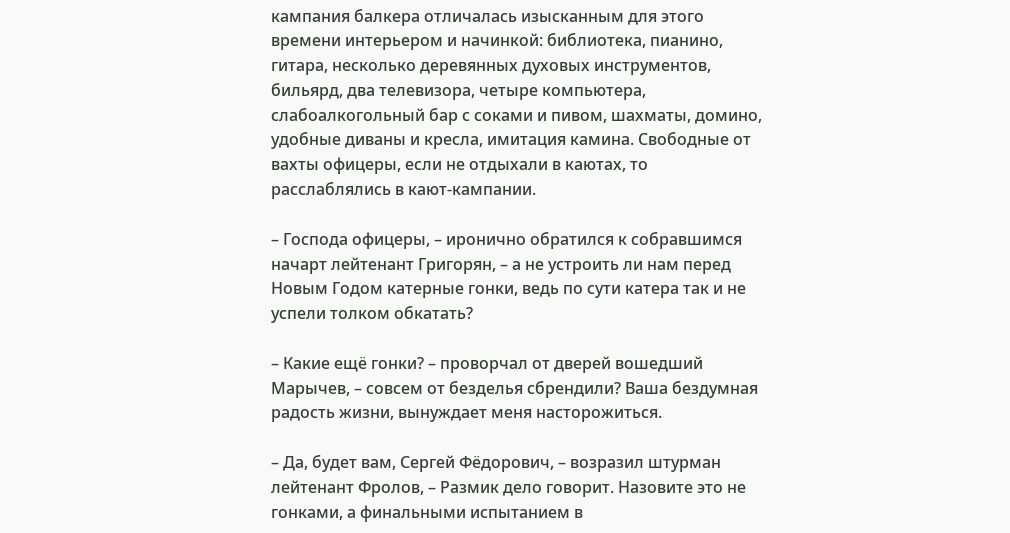кампания балкера отличалась изысканным для этого времени интерьером и начинкой: библиотека, пианино, гитара, несколько деревянных духовых инструментов, бильярд, два телевизора, четыре компьютера, слабоалкогольный бар с соками и пивом, шахматы, домино, удобные диваны и кресла, имитация камина. Свободные от вахты офицеры, если не отдыхали в каютах, то расслаблялись в кают-кампании.

– Господа офицеры, – иронично обратился к собравшимся начарт лейтенант Григорян, – а не устроить ли нам перед Новым Годом катерные гонки, ведь по сути катера так и не успели толком обкатать?

– Какие ещё гонки? – проворчал от дверей вошедший Марычев, – совсем от безделья сбрендили? Ваша бездумная радость жизни, вынуждает меня насторожиться.

– Да, будет вам, Сергей Фёдорович, – возразил штурман лейтенант Фролов, – Размик дело говорит. Назовите это не гонками, а финальными испытанием в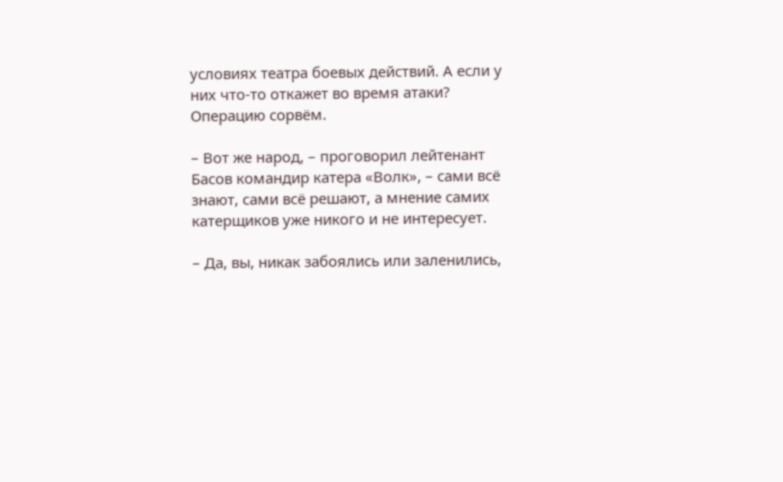условиях театра боевых действий. А если у них что-то откажет во время атаки? Операцию сорвём.

– Вот же народ, – проговорил лейтенант Басов командир катера «Волк», – сами всё знают, сами всё решают, а мнение самих катерщиков уже никого и не интересует.

– Да, вы, никак забоялись или заленились,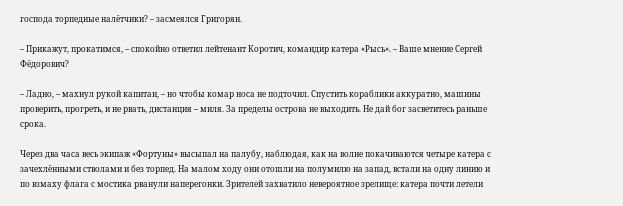господа торпедные налётчики? – засмеялся Григорян.

– Прикажут, прокатимся, – спокойно ответил лейтенант Коротич, командир катера «Рысь». – Ваше мнение Сергей Фёдорович?

– Ладно, – махнул рукой капитан, – но чтобы комар носа не подточил. Спустить кораблики аккуратно, машины проверить, прогреть, и не рвать, дистанция – миля. За пределы острова не выходить. Не дай бог засветитесь раньше срока.

Через два часа весь экипаж «Фортуны» высыпал на палубу, наблюдая, как на волне покачиваются четыре катера с зачехлёнными стволами и без торпед. На малом ходу они отошли на полумилю на запад, встали на одну линию и по взмаху флага с мостика рванули наперегонки. Зрителей захватило невероятное зрелище: катера почти летели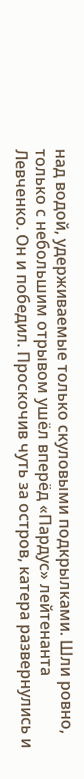над водой, удерживаемые только скуловыми подкрылками. Шли ровно, только с небольшим отрывом ушёл вперёд «Пардус» лейтенанта Левченко. Он и победил. Проскочив чуть за остров, катера развернулись и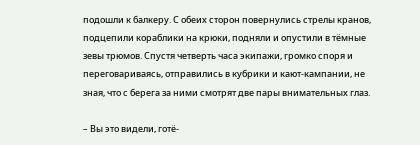подошли к балкеру. С обеих сторон повернулись стрелы кранов, подцепили кораблики на крюки, подняли и опустили в тёмные зевы трюмов. Спустя четверть часа экипажи, громко споря и переговариваясь, отправились в кубрики и кают-кампании, не зная, что с берега за ними смотрят две пары внимательных глаз.

– Вы это видели, готё-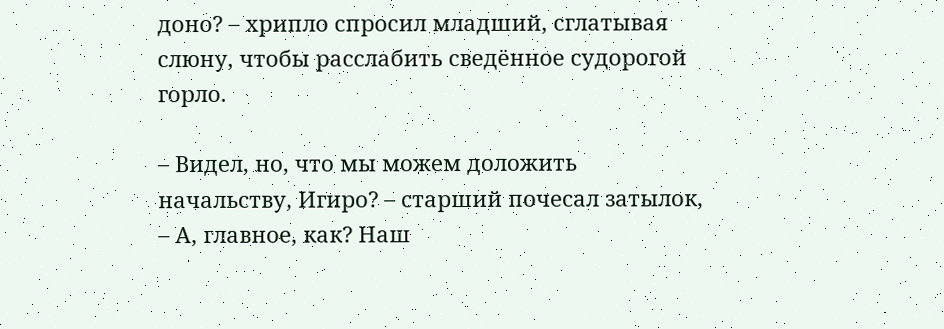доно? – хрипло спросил младший, сглатывая слюну, чтобы расслабить сведённое судорогой горло.

– Видел, но, что мы можем доложить начальству, Игиро? – старший почесал затылок, – А, главное, как? Наш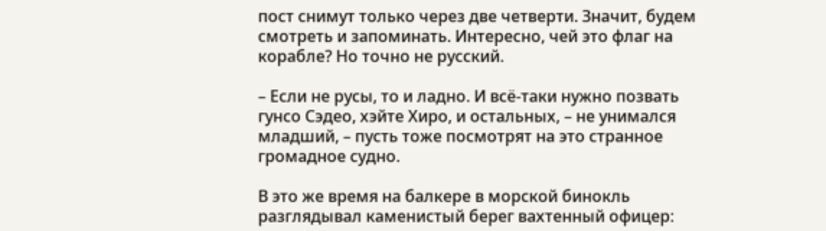пост снимут только через две четверти. Значит, будем смотреть и запоминать. Интересно, чей это флаг на корабле? Но точно не русский.

– Если не русы, то и ладно. И всё-таки нужно позвать гунсо Сэдео, хэйте Хиро, и остальных, – не унимался младший, – пусть тоже посмотрят на это странное громадное судно.

В это же время на балкере в морской бинокль разглядывал каменистый берег вахтенный офицер: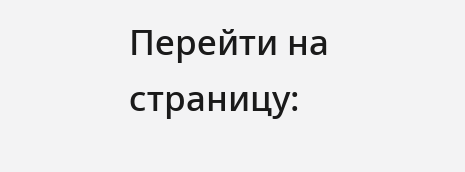Перейти на страницу: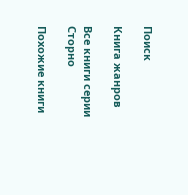Поиск

Книга жанров

Все книги серии Сторно

Похожие книги